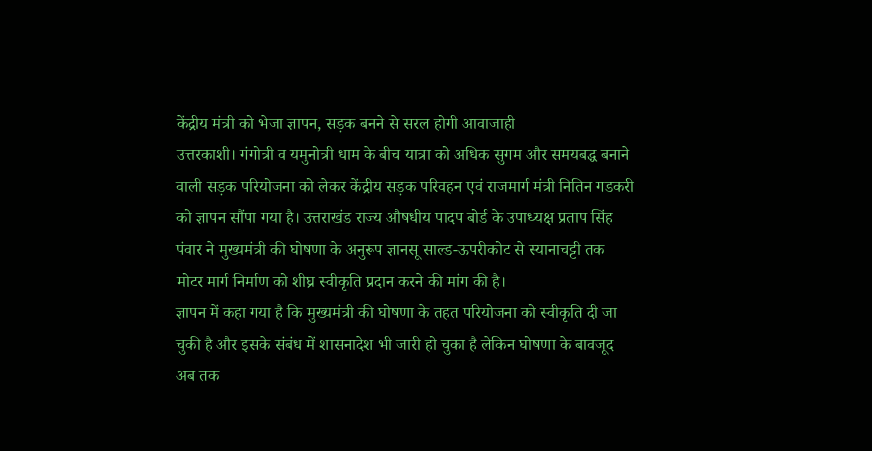केंद्रीय मंत्री को भेजा ज्ञापन, सड़क बनने से सरल होगी आवाजाही
उत्तरकाशी। गंगोत्री व यमुनोत्री धाम के बीच यात्रा को अधिक सुगम और समयबद्ध बनाने वाली सड़क परियोजना को लेकर केंद्रीय सड़क परिवहन एवं राजमार्ग मंत्री नितिन गडकरी को ज्ञापन सौंपा गया है। उत्तराखंड राज्य औषधीय पादप बोर्ड के उपाध्यक्ष प्रताप सिंह पंवार ने मुख्यमंत्री की घोषणा के अनुरूप ज्ञानसू साल्ड-ऊपरीकोट से स्यानाचट्टी तक मोटर मार्ग निर्माण को शीघ्र स्वीकृति प्रदान करने की मांग की है।
ज्ञापन में कहा गया है कि मुख्यमंत्री की घोषणा के तहत परियोजना को स्वीकृति दी जा चुकी है और इसके संबंध में शासनादेश भी जारी हो चुका है लेकिन घोषणा के बावजूद अब तक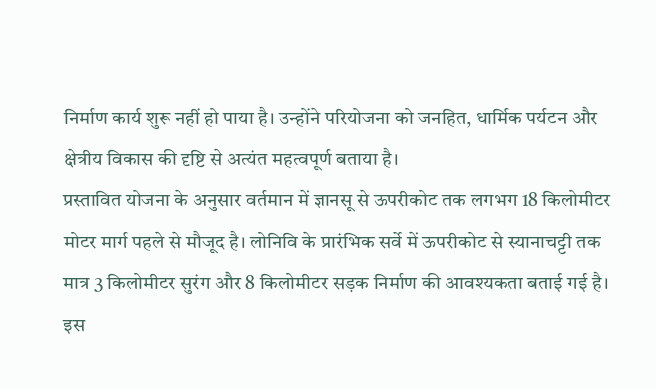निर्माण कार्य शुरू नहीं हो पाया है। उन्होंने परियोजना को जनहित, धार्मिक पर्यटन और क्षेत्रीय विकास की दृष्टि से अत्यंत महत्वपूर्ण बताया है।
प्रस्तावित योजना के अनुसार वर्तमान में ज्ञानसू से ऊपरीकोट तक लगभग 18 किलोमीटर मोटर मार्ग पहले से मौजूद है। लोनिवि के प्रारंभिक सर्वे में ऊपरीकोट से स्यानाचट्टी तक मात्र 3 किलोमीटर सुरंग और 8 किलोमीटर सड़क निर्माण की आवश्यकता बताई गई है। इस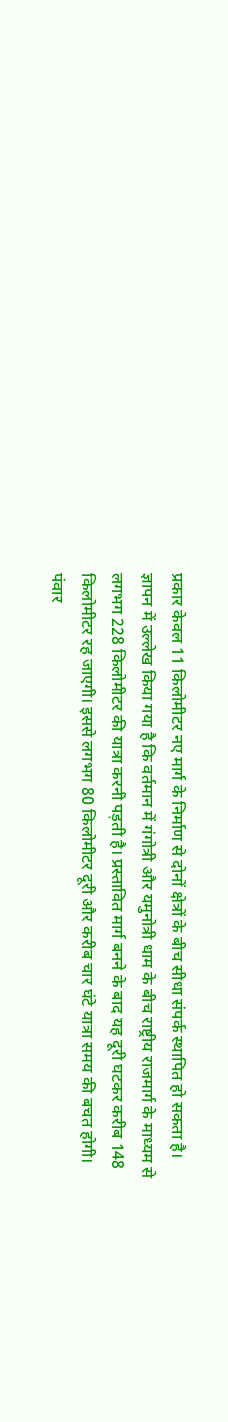प्रकार केवल 11 किलोमीटर नए मार्ग के निर्माण से दोनों क्षेत्रों के बीच सीधा संपर्क स्थापित हो सकता है।
ज्ञापन में उल्लेख किया गया है कि वर्तमान में गंगोत्री और यमुनोत्री धाम के बीच राष्ट्रीय राजमार्ग के माध्यम से लगभग 228 किलोमीटर की यात्रा करनी पड़ती है। प्रस्तावित मार्ग बनने के बाद यह दूरी घटकर करीब 148 किलोमीटर रह जाएगी। इससे लगभग 80 किलोमीटर दूरी और करीब चार घंटे यात्रा समय की बचत होगी। पंवार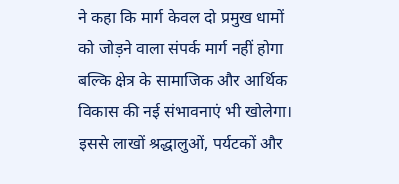ने कहा कि मार्ग केवल दो प्रमुख धामों को जोड़ने वाला संपर्क मार्ग नहीं होगा बल्कि क्षेत्र के सामाजिक और आर्थिक विकास की नई संभावनाएं भी खोलेगा। इससे लाखों श्रद्धालुओं, पर्यटकों और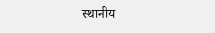स्थानीय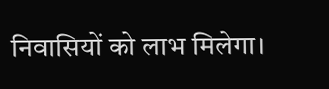निवासियों को लाभ मिलेगा।